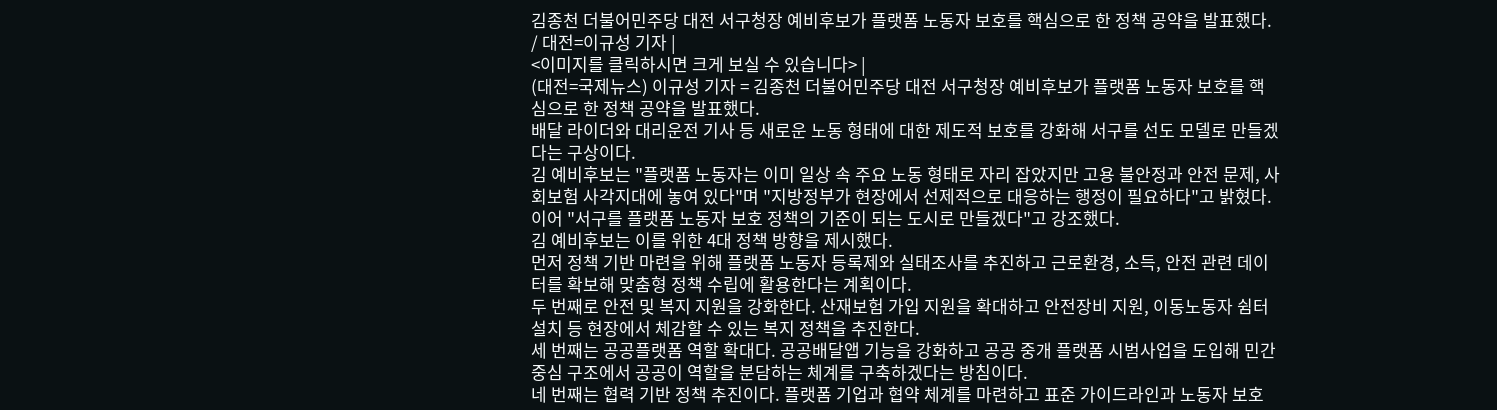김종천 더불어민주당 대전 서구청장 예비후보가 플랫폼 노동자 보호를 핵심으로 한 정책 공약을 발표했다. / 대전=이규성 기자 |
<이미지를 클릭하시면 크게 보실 수 있습니다> |
(대전=국제뉴스) 이규성 기자 = 김종천 더불어민주당 대전 서구청장 예비후보가 플랫폼 노동자 보호를 핵심으로 한 정책 공약을 발표했다.
배달 라이더와 대리운전 기사 등 새로운 노동 형태에 대한 제도적 보호를 강화해 서구를 선도 모델로 만들겠다는 구상이다.
김 예비후보는 "플랫폼 노동자는 이미 일상 속 주요 노동 형태로 자리 잡았지만 고용 불안정과 안전 문제, 사회보험 사각지대에 놓여 있다"며 "지방정부가 현장에서 선제적으로 대응하는 행정이 필요하다"고 밝혔다. 이어 "서구를 플랫폼 노동자 보호 정책의 기준이 되는 도시로 만들겠다"고 강조했다.
김 예비후보는 이를 위한 4대 정책 방향을 제시했다.
먼저 정책 기반 마련을 위해 플랫폼 노동자 등록제와 실태조사를 추진하고 근로환경, 소득, 안전 관련 데이터를 확보해 맞춤형 정책 수립에 활용한다는 계획이다.
두 번째로 안전 및 복지 지원을 강화한다. 산재보험 가입 지원을 확대하고 안전장비 지원, 이동노동자 쉼터 설치 등 현장에서 체감할 수 있는 복지 정책을 추진한다.
세 번째는 공공플랫폼 역할 확대다. 공공배달앱 기능을 강화하고 공공 중개 플랫폼 시범사업을 도입해 민간 중심 구조에서 공공이 역할을 분담하는 체계를 구축하겠다는 방침이다.
네 번째는 협력 기반 정책 추진이다. 플랫폼 기업과 협약 체계를 마련하고 표준 가이드라인과 노동자 보호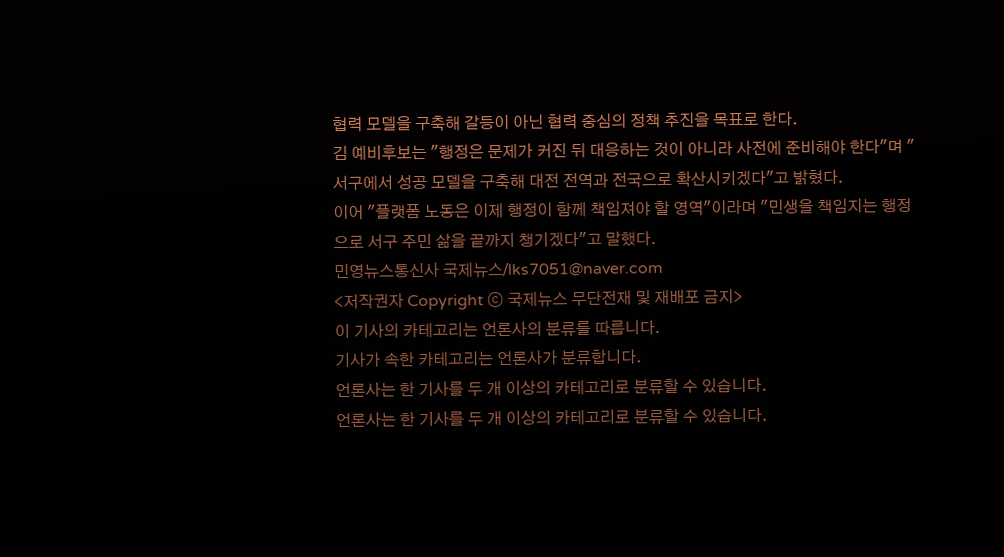협력 모델을 구축해 갈등이 아닌 협력 중심의 정책 추진을 목표로 한다.
김 예비후보는 "행정은 문제가 커진 뒤 대응하는 것이 아니라 사전에 준비해야 한다"며 "서구에서 성공 모델을 구축해 대전 전역과 전국으로 확산시키겠다"고 밝혔다.
이어 "플랫폼 노동은 이제 행정이 함께 책임져야 할 영역"이라며 "민생을 책임지는 행정으로 서구 주민 삶을 끝까지 챙기겠다"고 말했다.
민영뉴스통신사 국제뉴스/lks7051@naver.com
<저작권자 Copyright ⓒ 국제뉴스 무단전재 및 재배포 금지>
이 기사의 카테고리는 언론사의 분류를 따릅니다.
기사가 속한 카테고리는 언론사가 분류합니다.
언론사는 한 기사를 두 개 이상의 카테고리로 분류할 수 있습니다.
언론사는 한 기사를 두 개 이상의 카테고리로 분류할 수 있습니다.